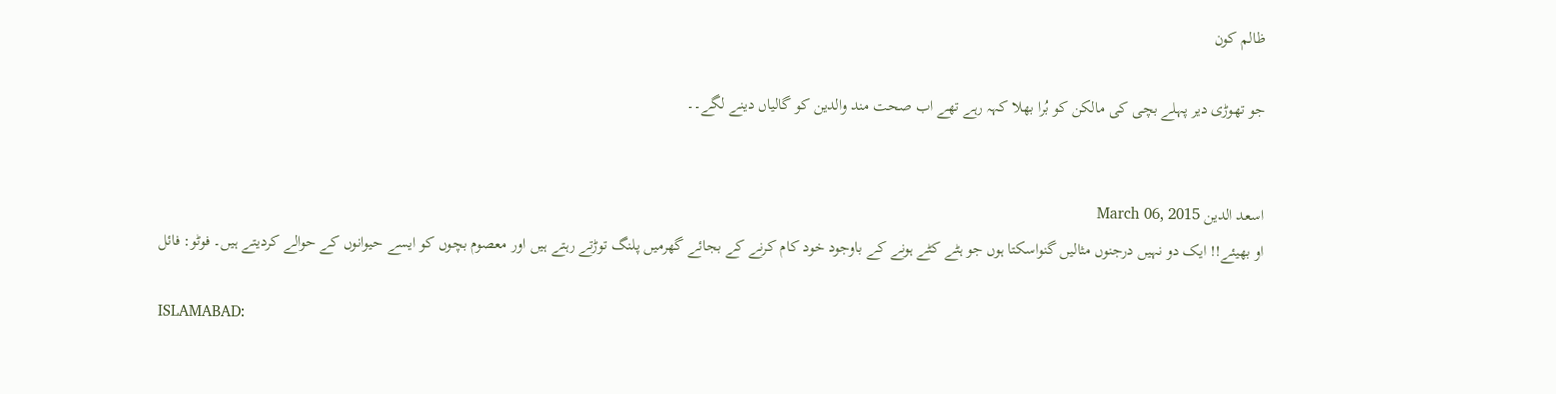ظالم کون

جو تھوڑی دیر پہلے بچی کی مالکن کو بُرا بھلا کہہ رہے تھے اب صحت مند والدین کو گالیاں دینے لگے۔۔


اسعد الدین March 06, 2015
او بھیئے!! ایک دو نہیں درجنوں مثالیں گنواسکتا ہوں جو ہٹے کٹے ہونے کے باوجود خود کام کرنے کے بجائے گھرمیں پلنگ توڑتے رہتے ہیں اور معصوم بچوں کو ایسے حیوانوں کے حوالے کردیتے ہیں۔ فوٹو: فائل

ISLAMABAD: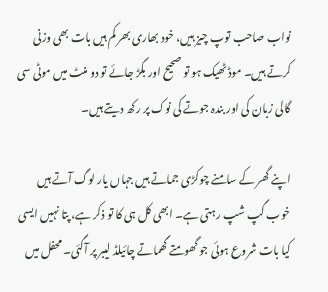نواب صاحب توپ چیز ہیں، خود بھاری بھر کم ہیں بات بھی وزنی کرتے ہیں۔ موڈ ٹھیک ہو تو صحیح اور بگڑ جائے تو دو منٹ میں موٹی سی گالی زبان کی اور بندہ جوتے کی نوک پر رکھ دیتے ہیں۔

اپنے گھر کے سامنے چوکڑی جماتے ہیں جہاں یار لوگ آتے ہیں خوب گپ شپ رہتی ہے۔ ابھی کل ہی کا تو ذکر ہے، پتا نہیں ایسی کیا بات شروع ہوئی جو گھومتے گھماتے چائیلڈ لیبر پر آگئی۔ محفل میں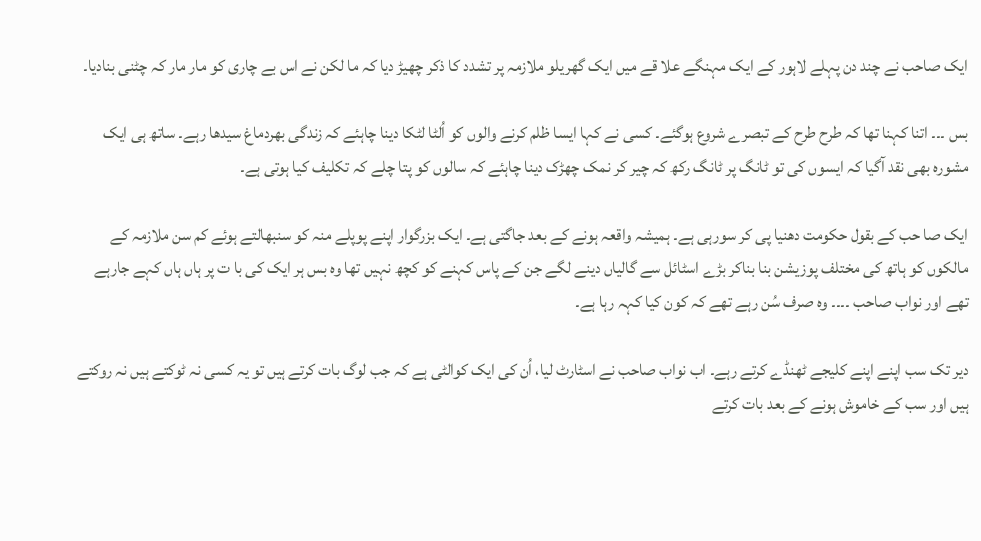ایک صاحب نے چند دن پہلے لاہور کے ایک مہنگے علا قے میں ایک گھریلو ملازمہ پر تشدد کا ذکر چھیڑ دیا کہ ما لکن نے اس بے چاری کو مار مار کہ چٹنی بنادیا۔

بس ۔۔۔ اتنا کہنا تھا کہ طرح طرح کے تبصرے شروع ہوگئے۔ کسی نے کہا ایسا ظلم کرنے والوں کو اُلٹا لٹکا دینا چاہئے کہ زندگی بھردماغ سیدھا رہے۔ ساتھ ہی ایک مشورہ بھی نقد آگیا کہ ایسوں کی تو ٹانگ پر ٹانگ رکھ کہ چیر کر نمک چھڑک دینا چاہئے کہ سالوں کو پتا چلے کہ تکلیف کیا ہوتی ہے۔

ایک صا حب کے بقول حکومت دھنیا پی کر سورہی ہے۔ ہمیشہ واقعہ ہونے کے بعد جاگتی ہے۔ ایک بزرگوار اپنے پوپلے منہ کو سنبھالتے ہوئے کم سن ملازمہ کے مالکوں کو ہاتھ کی مختلف پوزیشن بنا بناکر بڑے اسٹائل سے گالیاں دینے لگے جن کے پاس کہنے کو کچھ نہیں تھا وہ بس ہر ایک کی با ت پر ہاں ہاں کہے جارہے تھے اور نواب صاحب ۔۔۔۔ وہ صرف سُن رہے تھے کہ کون کیا کہہ رہا ہے۔

دیر تک سب اپنے اپنے کلیجے ٹھنڈے کرتے رہے۔ اب نواب صاحب نے اسٹارٹ لیا، اُن کی ایک کوالٹی ہے کہ جب لوگ بات کرتے ہیں تو یہ کسی نہ ٹوکتے ہیں نہ روکتے ہیں اور سب کے خاموش ہونے کے بعد بات کرتے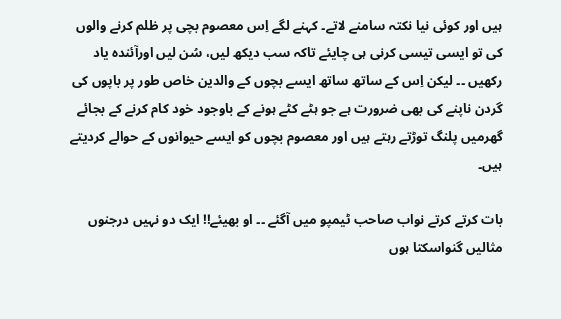ہیں اور کوئی نیا نکتہ سامنے لاتے۔ کہنے لگے اِس معصوم بچی پر ظلم کرنے والوں کی تو ایسی تیسی کرنی ہی چایئے تاکہ سب دیکھ لیں، سُن لیں اورآئندہ یاد رکھیں ۔۔ لیکن اِس کے ساتھ ساتھ ایسے بچوں کے والدین خاص طور پر باپوں کی گردن ناپنے کی بھی ضرورت ہے جو ہٹے کٹے ہونے کے باوجود خود کام کرنے کے بجائے گھرمیں پلنگ توڑتے رہتے ہیں اور معصوم بچوں کو ایسے حیوانوں کے حوالے کردیتے ہیں۔

بات کرتے کرتے نواب صاحب ٹیمپو میں آگئے ۔۔ او بھیئے!! ایک دو نہیں درجنوں مثالیں گنواسکتا ہوں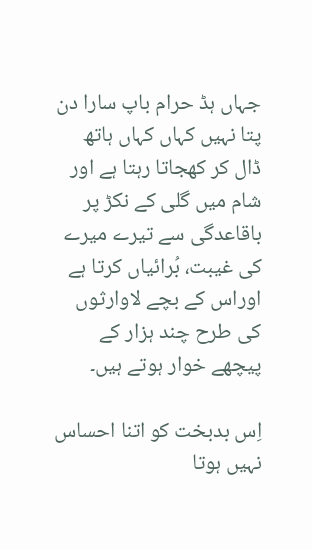جہاں ہڈ حرام باپ سارا دن پتا نہیں کہاں کہاں ہاتھ ڈال کر کھجاتا رہتا ہے اور شام میں گلی کے نکڑ پر باقاعدگی سے تیرے میرے کی غیبت، بُرائیاں کرتا ہے اوراس کے بچے لاوارثوں کی طرح چند ہزار کے پیچھے خوار ہوتے ہیں۔

اِس بدبخت کو اتنا احساس نہیں ہوتا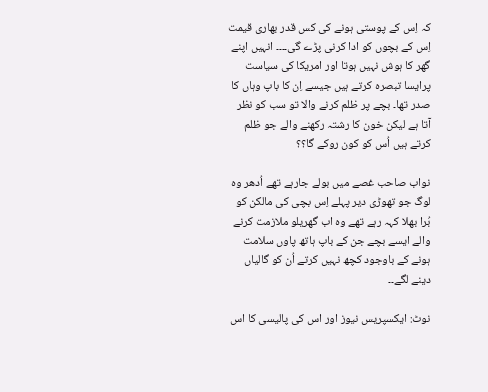کہ اِس کے پوستی ہونے کی کس قدر بھاری قیمت اِس کے بچوں کو ادا کرنی پڑے گی۔۔۔۔ انہیں اپنے گھر کا ہوش نہیں ہوتا اور امریکا کی سیاست پرایسا تبصرہ کرتے ہیں جیسے اِن کا باپ وہاں کا صدر تھا۔ بچے پر ظلم کرنے والا تو سب کو نظر آتا ہے لیکن خون کا رشتہ رکھنے والے جو ظلم کرتے ہیں اُس کو کون روکے گا؟؟

نواب صاحب غصے میں بولے جارہے تھے اُدھر وہ لوگ جو تھوڑی دیر پہلے اِس بچی کی مالکن کو بُرا بھلا کہہ رہے تھے وہ اب گھریلو ملازمت کرنے والے ایسے بچے جن کے باپ ہاتھ پاوں سلامت ہونے کے باوجود کچھ نہیں کرتے اُن کو گالیاں دینے لگے۔۔

نوٹ: ایکسپریس نیوز اور اس کی پالیسی کا اس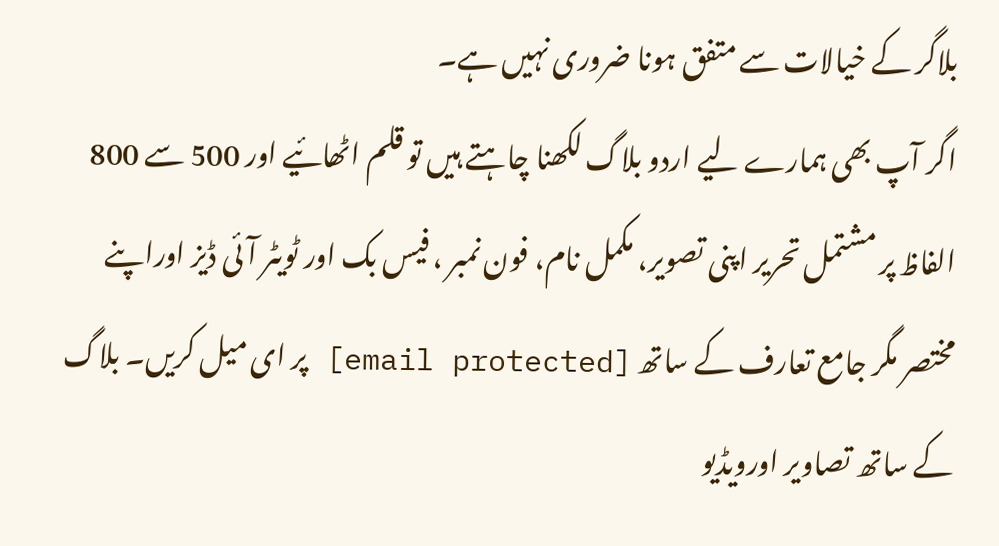بلاگر کے خیالات سے متفق ہونا ضروری نہیں ہے۔
اگر آپ بھی ہمارے لیے اردو بلاگ لکھنا چاہتے ہیں تو قلم اٹھائیے اور 500 سے 800 الفاظ پر مشتمل تحریر اپنی تصویر، مکمل نام، فون نمبر ، فیس بک اور ٹویٹر آئی ڈیز اوراپنے مختصر مگر جامع تعارف کے ساتھ [email protected] پر ای میل کریں۔ بلاگ کے ساتھ تصاویر اورویڈیو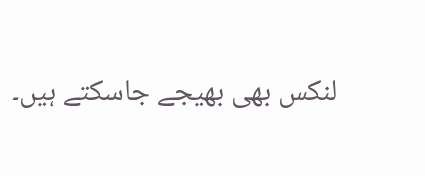لنکس بھی بھیجے جاسکتے ہیں۔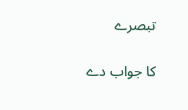تبصرے

کا جواب دے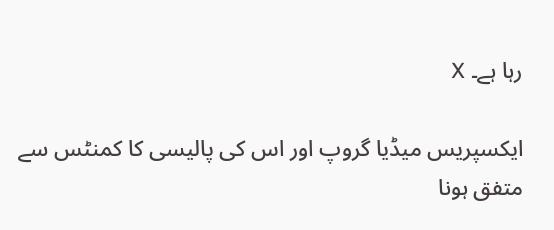رہا ہے۔ X

ایکسپریس میڈیا گروپ اور اس کی پالیسی کا کمنٹس سے متفق ہونا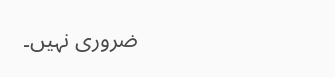ضروری نہیں۔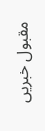مقبول خبریں